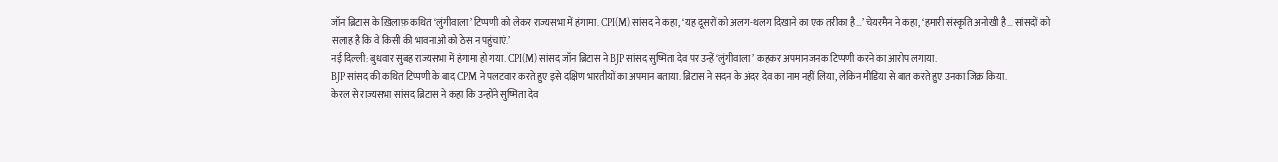जॉन ब्रिटास के ख़िलाफ़ कथित ‘लुंगीवाला’ टिप्पणी को लेकर राज्यसभा में हंगामा. CPI(M) सांसद ने कहा, ‘यह दूसरों को अलग-थलग दिखाने का एक तरीका है…’ चेयरमैन ने कहा, ‘हमारी संस्कृति अनोखी है… सांसदों को सलाह है कि वे किसी की भावनाओं को ठेस न पहुंचाएं.’
नई दिल्ली: बुधवार सुबह राज्यसभा में हंगामा हो गया. CPI(M) सांसद जॉन ब्रिटास ने BJP सांसद सुष्मिता देव पर उन्हें ‘लुंगीवाला’ कहकर अपमानजनक टिप्पणी करने का आरोप लगाया.
BJP सांसद की कथित टिप्पणी के बाद CPM ने पलटवार करते हुए इसे दक्षिण भारतीयों का अपमान बताया. ब्रिटास ने सदन के अंदर देव का नाम नहीं लिया, लेकिन मीडिया से बात करते हुए उनका जिक्र किया.
केरल से राज्यसभा सांसद ब्रिटास ने कहा कि उन्होंने सुष्मिता देव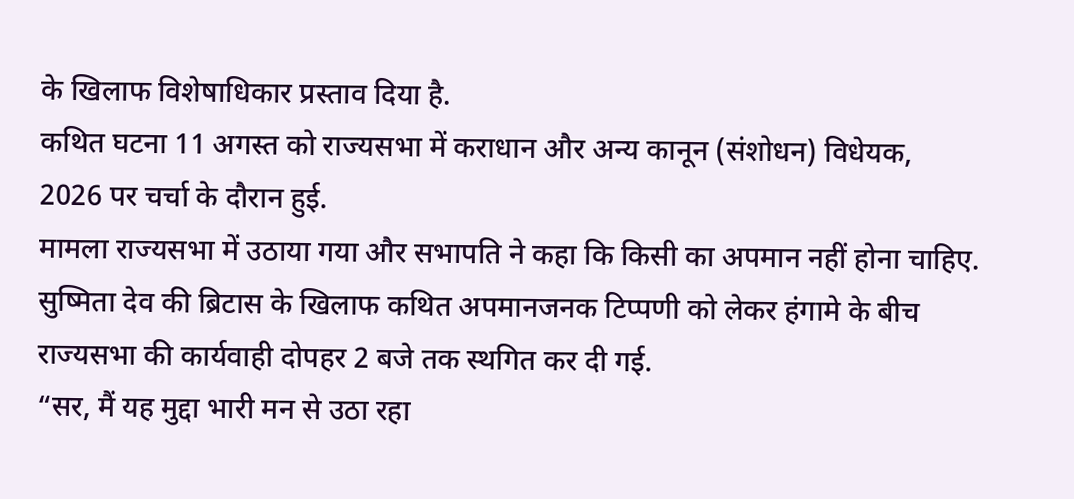के खिलाफ विशेषाधिकार प्रस्ताव दिया है.
कथित घटना 11 अगस्त को राज्यसभा में कराधान और अन्य कानून (संशोधन) विधेयक, 2026 पर चर्चा के दौरान हुई.
मामला राज्यसभा में उठाया गया और सभापति ने कहा कि किसी का अपमान नहीं होना चाहिए. सुष्मिता देव की ब्रिटास के खिलाफ कथित अपमानजनक टिप्पणी को लेकर हंगामे के बीच राज्यसभा की कार्यवाही दोपहर 2 बजे तक स्थगित कर दी गई.
“सर, मैं यह मुद्दा भारी मन से उठा रहा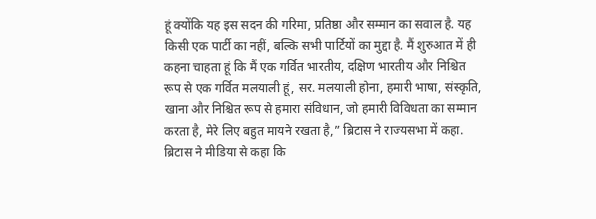हूं क्योंकि यह इस सदन की गरिमा, प्रतिष्ठा और सम्मान का सवाल है. यह किसी एक पार्टी का नहीं, बल्कि सभी पार्टियों का मुद्दा है. मैं शुरुआत में ही कहना चाहता हूं कि मैं एक गर्वित भारतीय, दक्षिण भारतीय और निश्चित रूप से एक गर्वित मलयाली हूं, सर. मलयाली होना, हमारी भाषा, संस्कृति, खाना और निश्चित रूप से हमारा संविधान, जो हमारी विविधता का सम्मान करता है, मेरे लिए बहुत मायने रखता है,” ब्रिटास ने राज्यसभा में कहा.
ब्रिटास ने मीडिया से कहा कि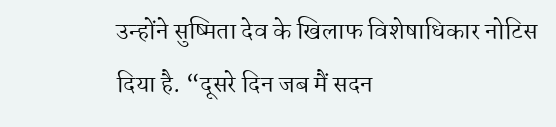उन्होंने सुष्मिता देव के खिलाफ विशेषाधिकार नोटिस दिया है. “दूसरे दिन जब मैं सदन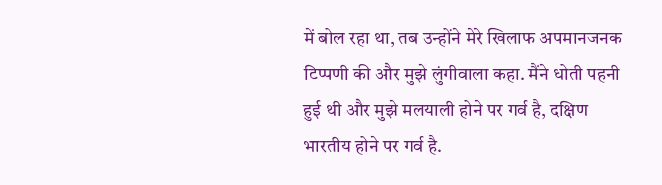में बोल रहा था, तब उन्होंने मेरे खिलाफ अपमानजनक टिप्पणी की और मुझे लुंगीवाला कहा. मैंने धोती पहनी हुई थी और मुझे मलयाली होने पर गर्व है, दक्षिण भारतीय होने पर गर्व है.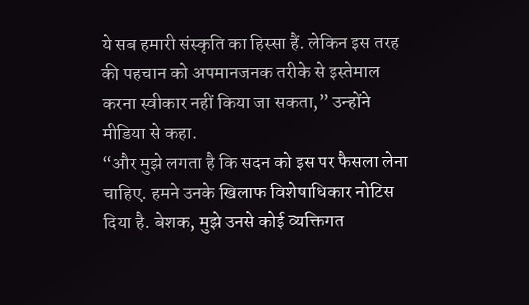ये सब हमारी संस्कृति का हिस्सा हैं. लेकिन इस तरह की पहचान को अपमानजनक तरीके से इस्तेमाल करना स्वीकार नहीं किया जा सकता,” उन्होंने मीडिया से कहा.
“और मुझे लगता है कि सदन को इस पर फैसला लेना चाहिए. हमने उनके खिलाफ विशेषाधिकार नोटिस दिया है. बेशक, मुझे उनसे कोई व्यक्तिगत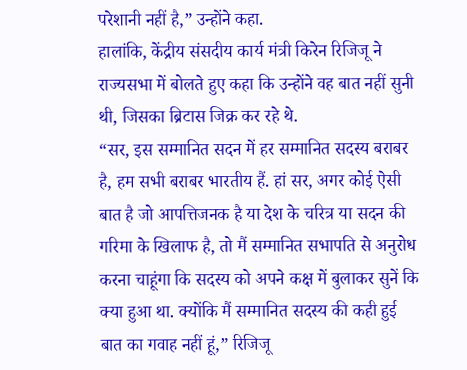परेशानी नहीं है,” उन्होंने कहा.
हालांकि, केंद्रीय संसदीय कार्य मंत्री किरेन रिजिजू ने राज्यसभा में बोलते हुए कहा कि उन्होंने वह बात नहीं सुनी थी, जिसका ब्रिटास जिक्र कर रहे थे.
“सर, इस सम्मानित सदन में हर सम्मानित सदस्य बराबर है, हम सभी बराबर भारतीय हैं. हां सर, अगर कोई ऐसी बात है जो आपत्तिजनक है या देश के चरित्र या सदन की गरिमा के खिलाफ है, तो मैं सम्मानित सभापति से अनुरोध करना चाहूंगा कि सदस्य को अपने कक्ष में बुलाकर सुनें कि क्या हुआ था. क्योंकि मैं सम्मानित सदस्य की कही हुई बात का गवाह नहीं हूं,” रिजिजू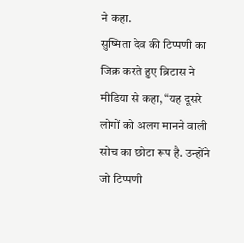ने कहा.
सुष्मिता देव की टिप्पणी का जिक्र करते हुए ब्रिटास ने मीडिया से कहा, “यह दूसरे लोगों को अलग मानने वाली सोच का छोटा रूप है. उन्होंने जो टिप्पणी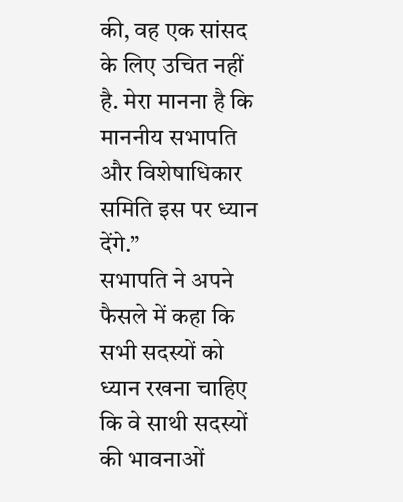की, वह एक सांसद के लिए उचित नहीं है. मेरा मानना है कि माननीय सभापति और विशेषाधिकार समिति इस पर ध्यान देंगे.”
सभापति ने अपने फैसले में कहा कि सभी सदस्यों को ध्यान रखना चाहिए कि वे साथी सदस्यों की भावनाओं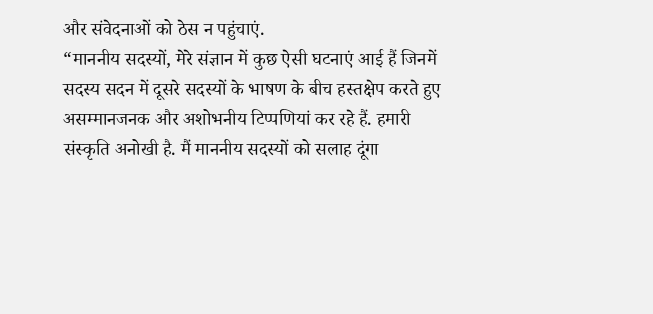और संवेदनाओं को ठेस न पहुंचाएं.
“माननीय सदस्यों, मेरे संज्ञान में कुछ ऐसी घटनाएं आई हैं जिनमें सदस्य सदन में दूसरे सदस्यों के भाषण के बीच हस्तक्षेप करते हुए असम्मानजनक और अशोभनीय टिप्पणियां कर रहे हैं. हमारी संस्कृति अनोखी है. मैं माननीय सदस्यों को सलाह दूंगा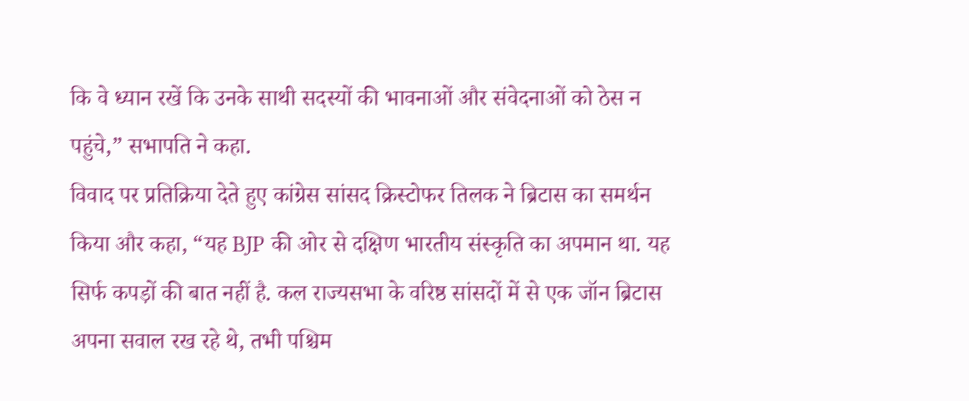कि वे ध्यान रखें कि उनके साथी सदस्यों की भावनाओं और संवेदनाओं को ठेस न पहुंचे,” सभापति ने कहा.
विवाद पर प्रतिक्रिया देते हुए कांग्रेस सांसद क्रिस्टोफर तिलक ने ब्रिटास का समर्थन किया और कहा, “यह BJP की ओर से दक्षिण भारतीय संस्कृति का अपमान था. यह सिर्फ कपड़ों की बात नहीं है. कल राज्यसभा के वरिष्ठ सांसदों में से एक जॉन ब्रिटास अपना सवाल रख रहे थे, तभी पश्चिम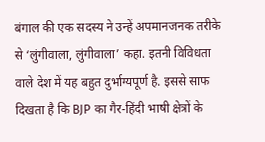बंगाल की एक सदस्य ने उन्हें अपमानजनक तरीके से ‘लुंगीवाला, लुंगीवाला’ कहा. इतनी विविधता वाले देश में यह बहुत दुर्भाग्यपूर्ण है. इससे साफ दिखता है कि BJP का गैर-हिंदी भाषी क्षेत्रों के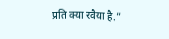प्रति क्या रवैया है.”